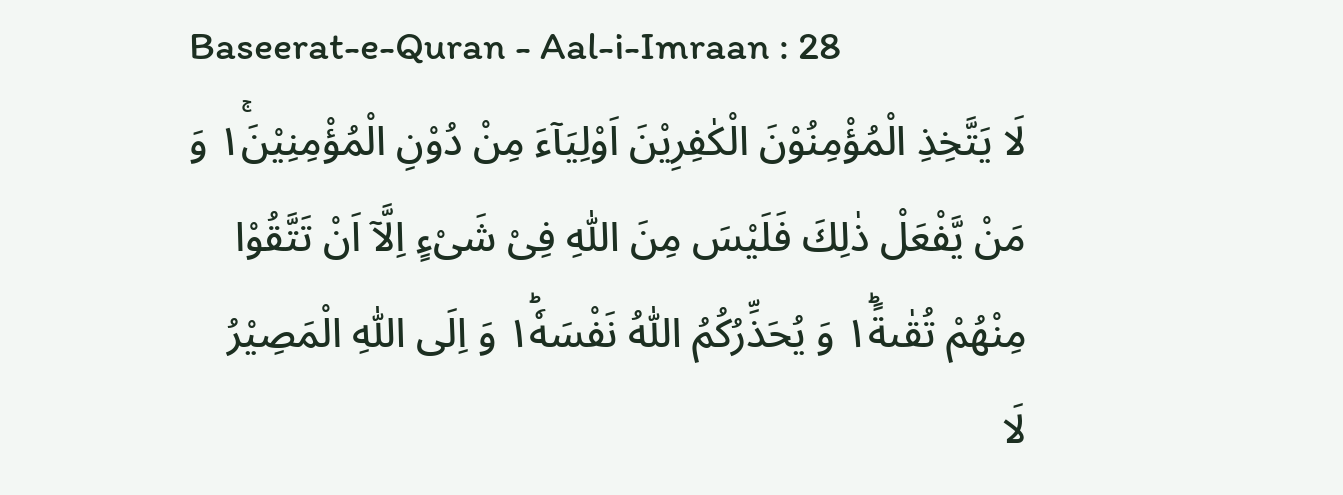Baseerat-e-Quran - Aal-i-Imraan : 28
لَا یَتَّخِذِ الْمُؤْمِنُوْنَ الْكٰفِرِیْنَ اَوْلِیَآءَ مِنْ دُوْنِ الْمُؤْمِنِیْنَ١ۚ وَ مَنْ یَّفْعَلْ ذٰلِكَ فَلَیْسَ مِنَ اللّٰهِ فِیْ شَیْءٍ اِلَّاۤ اَنْ تَتَّقُوْا مِنْهُمْ تُقٰىةً١ؕ وَ یُحَذِّرُكُمُ اللّٰهُ نَفْسَهٗ١ؕ وَ اِلَى اللّٰهِ الْمَصِیْرُ
لَا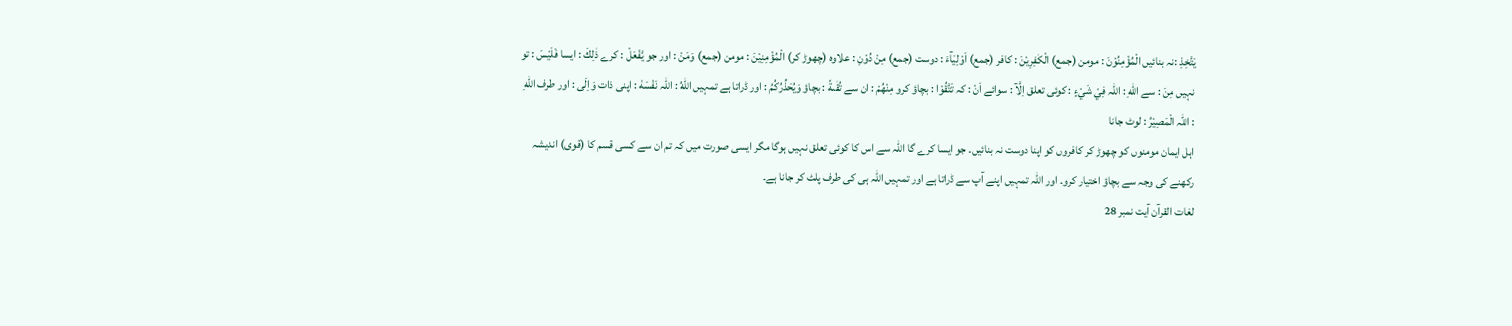يَتَّخِذِ :نہ بنائیں الْمُؤْمِنُوْنَ : مومن (جمع) الْكٰفِرِيْنَ : کافر (جمع) اَوْلِيَآءَ : دوست (جمع) مِنْ دُوْنِ : علاوہ (چھوڑ کر) الْمُؤْمِنِيْنَ : مومن (جمع) وَمَنْ : اور جو يَّفْعَلْ : کرے ذٰلِكَ : ایسا فَلَيْسَ : تو نہیں مِنَ : سے اللّٰهِ : اللہ فِيْ شَيْءٍ : کوئی تعلق اِلَّآ : سوائے اَنْ : کہ تَتَّقُوْا : بچاؤ کرو مِنْھُمْ : ان سے تُقٰىةً : بچاؤ وَيُحَذِّرُكُمُ : اور ڈراتا ہے تمہیں اللّٰهُ : اللہ نَفْسَهٗ : اپنی ذات وَاِلَى : اور طرف اللّٰهِ : اللہ الْمَصِيْرُ : لوٹ جانا
اہل ایمان مومنوں کو چھوڑ کر کافروں کو اپنا دوست نہ بنائیں۔ جو ایسا کرے گا اللہ سے اس کا کوئی تعلق نہیں ہوگا مگر ایسی صورت میں کہ تم ان سے کسی قسم کا (قوی) اندیشہ رکھنے کی وجہ سے بچاؤ اختیار کرو۔ اور اللہ تمہیں اپنے آپ سے ڈراتا ہے اور تمہیں اللہ ہی کی طرف پلٹ کر جانا ہے۔
لغات القرآن آیت نمبر 28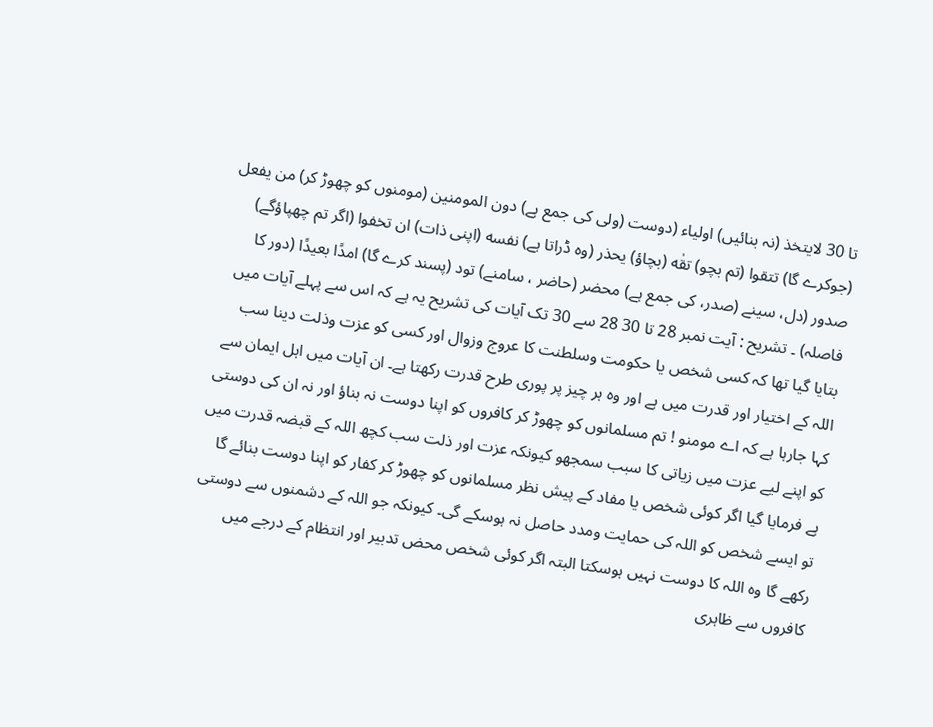تا 30 لایتخذ (نہ بنائیں) اولیاء (دوست (ولی کی جمع ہے) دون المومنین (مومنوں کو چھوڑ کر) من یفعل (جوکرے گا) تتقوا (تم بچو) تقٰه (بچاؤ) یحذر (وہ ڈراتا ہے) نفسه (اپنی ذات) ان تخفوا (اگر تم چھپاؤگے) صدور (دل، سینے (صدر، کی جمع ہے) محضر (حاضر ، سامنے) تود (پسند کرے گا) امدًا بعیدًا (دور کا فاصلہ) ۔ تشریح : آیت نمبر 28 تا 30 28 سے 30 تک آیات کی تشریح یہ ہے کہ اس سے پہلے آیات میں بتایا گیا تھا کہ کسی شخص یا حکومت وسلطنت کا عروج وزوال اور کسی کو عزت وذلت دینا سب اللہ کے اختیار اور قدرت میں ہے اور وہ ہر چیز پر پوری طرح قدرت رکھتا ہے۔ ان آیات میں اہل ایمان سے کہا جارہا ہے کہ اے مومنو ! تم مسلمانوں کو چھوڑ کر کافروں کو اپنا دوست نہ بناؤ اور نہ ان کی دوستی کو اپنے لیے عزت میں زیاتی کا سبب سمجھو کیونکہ عزت اور ذلت سب کچھ اللہ کے قبضہ قدرت میں ہے فرمایا گیا اگر کوئی شخص یا مفاد کے پیش نظر مسلمانوں کو چھوڑ کر کفار کو اپنا دوست بنائے گا تو ایسے شخص کو اللہ کی حمایت ومدد حاصل نہ ہوسکے گی۔ کیونکہ جو اللہ کے دشمنوں سے دوستی رکھے گا وہ اللہ کا دوست نہیں ہوسکتا البتہ اگر کوئی شخص محض تدبیر اور انتظام کے درجے میں کافروں سے ظاہری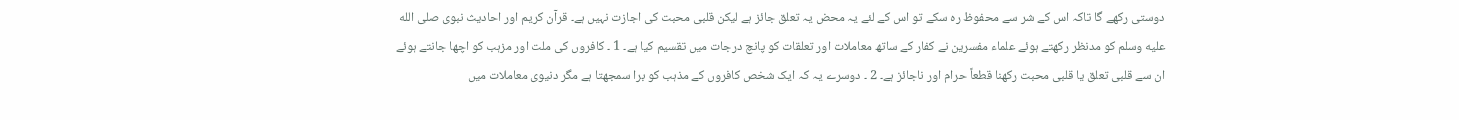دوستی رکھے گا تاکہ اس کے شر سے محفوظ رہ سکے تو اس کے لئے یہ محض یہ تعلق جائز ہے لیکن قلبی محبت کی اجازت نہیں ہے۔ قرآن کریم اور احادیث نبوی صلى الله عليه وسلم کو مدنظر رکھتے ہوئے علماء مفسرین نے کفار کے ساتھ معاملات اور تعلقات کو پانچ درجات میں تقسیم کیا ہے۔ 1 ۔ کافروں کی ملت اور مزہب کو اچھا جانتے ہوئے ان سے قلبی تعلق یا قلبی محبت رکھنا قطعاً حرام اور ناجائز ہے۔ 2 ۔ دوسرے یہ کہ ایک شخص کافروں کے مذہب کو برا سمجھتا ہے مگر دنیوی معاملات میں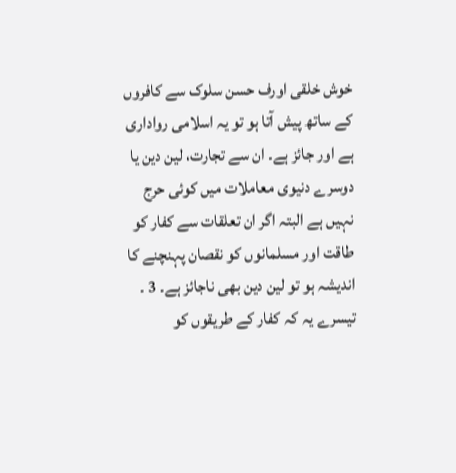خوش خلقی اورف حسن سلوک سے کافروں کے ساتھ پیش آتا ہو تو یہ اسلامی رواداری ہے اور جائز ہے۔ ان سے تجارت، لین دین یا دوسرے دنیوی معاملات میں کوئی حرج نہیں ہے البتہ اگر ان تعلقات سے کفار کو طاقت اور مسلمانوں کو نقصان پہنچنے کا اندیشہ ہو تو لین دین بھی ناجائز ہے۔ 3 ۔ تیسرے یہ کہ کفار کے طریقوں کو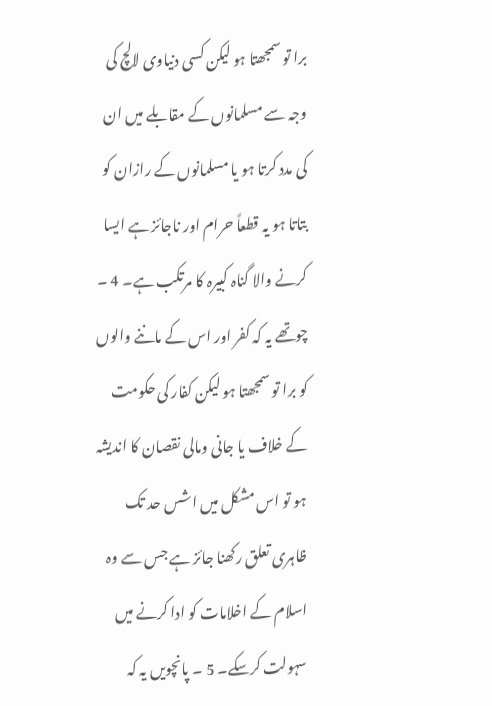برا تو سمجھتا ہو لیکن کسی دنیاوی لالچ کی وجہ سے مسلمانوں کے مقابلے میں ان کی مدد کرتا ہو یا مسلمانوں کے رازان کو بتاتا ہو یہ قطعاً حرام اور ناجائز ہے ایسا کرنے والا گناہ کبیرہ کا مرتکب ہے۔ 4 ۔ چوتھے یہ کہ کفر اور اس کے ماننے والوں کو برا تو سمجھتا ہو لیکن کفار کی حکومت کے خلاف یا جانی ومالی نقصان کا اندیشہ ہو تو اس مشکل میں اشس حد تک ظاہری تعلق رکھنا جائز ہے جس سے وہ اسلام کے اخلامات کو ادا کرنے میں سہولت کرسکے۔ 5 ۔ پانچویں یہ کہ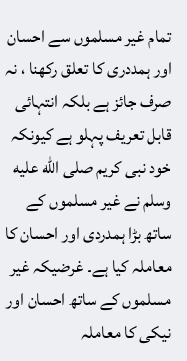تمام غیر مسلموں سے احسان اور ہمددری کا تعلق رکھنا ، نہ صرف جائز ہے بلکہ انتہائی قابل تعریف پہلو ہے کیونکہ خود نبی کریم صلى الله عليه وسلم نے غیر مسلموں کے ساتھ بڑا ہمدردی اور احسان کا معاملہ کیا ہے۔ غرضیکہ غیر مسلموں کے ساتھ احسان اور نیکی کا معاملہ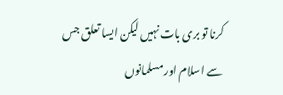کرنا تو بری بات نہیں لیکن ایسا تعلق جس سے اسلام اور مسلمانوں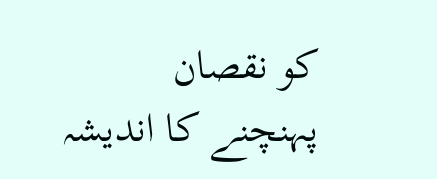کو نقصان پہنچنے کا اندیشہ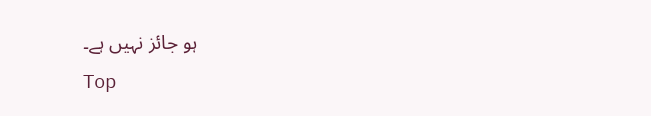ہو جائز نہیں ہے۔
Top